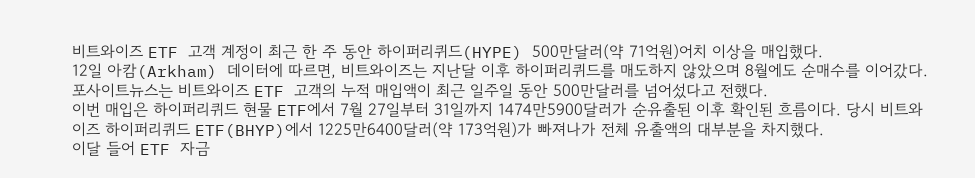비트와이즈 ETF 고객 계정이 최근 한 주 동안 하이퍼리퀴드(HYPE) 500만달러(약 71억원)어치 이상을 매입했다.
12일 아캄(Arkham) 데이터에 따르면, 비트와이즈는 지난달 이후 하이퍼리퀴드를 매도하지 않았으며 8월에도 순매수를 이어갔다. 포사이트뉴스는 비트와이즈 ETF 고객의 누적 매입액이 최근 일주일 동안 500만달러를 넘어섰다고 전했다.
이번 매입은 하이퍼리퀴드 현물 ETF에서 7월 27일부터 31일까지 1474만5900달러가 순유출된 이후 확인된 흐름이다. 당시 비트와이즈 하이퍼리퀴드 ETF(BHYP)에서 1225만6400달러(약 173억원)가 빠져나가 전체 유출액의 대부분을 차지했다.
이달 들어 ETF 자금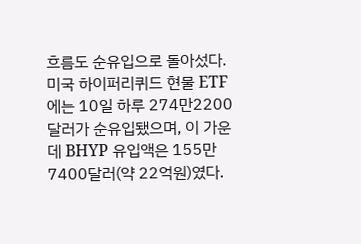흐름도 순유입으로 돌아섰다. 미국 하이퍼리퀴드 현물 ETF에는 10일 하루 274만2200달러가 순유입됐으며, 이 가운데 BHYP 유입액은 155만7400달러(약 22억원)였다.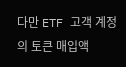다만 ETF 고객 계정의 토큰 매입액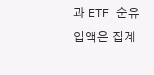과 ETF 순유입액은 집계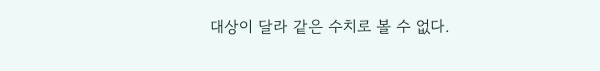대상이 달라 같은 수치로 볼 수 없다.